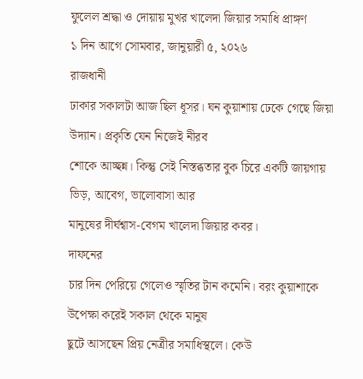ফুলেল শ্রদ্ধা ও দোয়ায় মুখর খালেদা জিয়ার সমাধি প্রাঙ্গণ
১ দিন আগে সোমবার, জানুয়ারী ৫, ২০২৬
রাজধানী
ঢাকার সকালটা আজ ছিল ধূসর। ঘন কুয়াশায় ঢেকে গেছে জিয়া উদ্যান। প্রকৃতি যেন নিজেই নীরব
শোকে আচ্ছন্ন। কিন্তু সেই নিস্তব্ধতার বুক চিরে একটি জায়গায় ভিড়, আবেগ, ভালোবাসা আর
মানুষের দীর্ঘশ্বাস-বেগম খালেদা জিয়ার কবর।
দাফনের
চার দিন পেরিয়ে গেলেও স্মৃতির টান কমেনি। বরং কুয়াশাকে উপেক্ষা করেই সকাল থেকে মানুষ
ছুটে আসছেন প্রিয় নেত্রীর সমাধিস্থলে। কেউ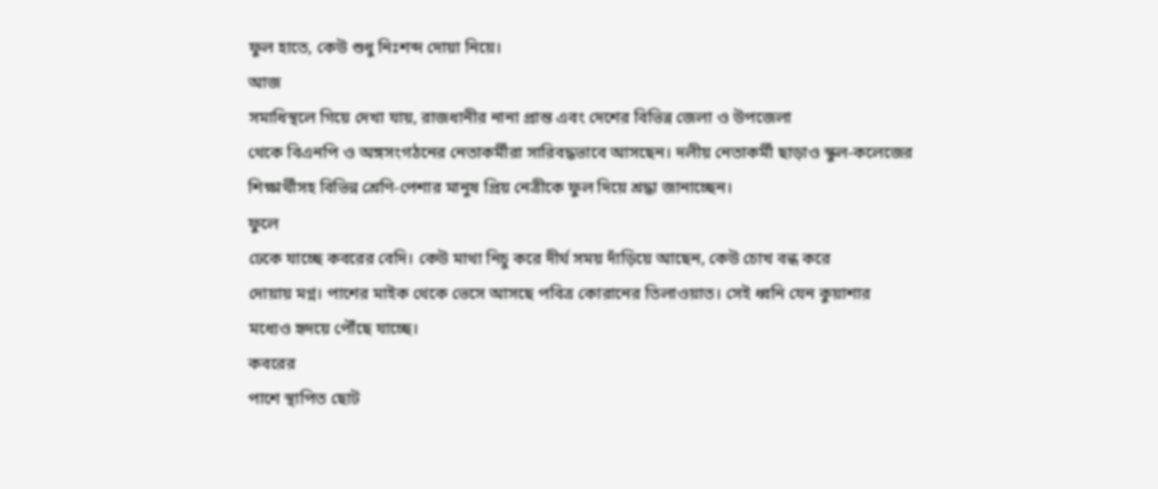ফুল হাতে, কেউ শুধু নিঃশব্দ দোয়া নিয়ে।
আজ
সমাধিস্থলে গিয়ে দেখা যায়, রাজধানীর নানা প্রান্ত এবং দেশের বিভিন্ন জেলা ও উপজেলা
থেকে বিএনপি ও অঙ্গসংগঠনের নেতাকর্মীরা সারিবদ্ধভাবে আসছেন। দলীয় নেতাকর্মী ছাড়াও স্কুল-কলেজের
শিক্ষার্থীসহ বিভিন্ন শ্রেণি-পেশার মানুষ প্রিয় নেত্রীকে ফুল দিয়ে শ্রদ্ধা জানাচ্ছেন।
ফুলে
ঢেকে যাচ্ছে কবরের বেদি। কেউ মাথা নিচু করে দীর্ঘ সময় দাঁড়িয়ে আছেন, কেউ চোখ বন্ধ করে
দোয়ায় মগ্ন। পাশের মাইক থেকে ভেসে আসছে পবিত্র কোরানের তিলাওয়াত। সেই ধ্বনি যেন কুয়াশার
মধ্যেও হৃদয়ে পৌঁছে যাচ্ছে।
কবরের
পাশে স্থাপিত ছোট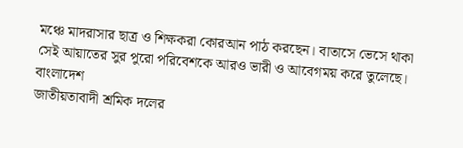মঞ্চে মাদরাসার ছাত্র ও শিক্ষকরা কোরআন পাঠ করছেন। বাতাসে ভেসে থাকা
সেই আয়াতের সুর পুরো পরিবেশকে আরও ভারী ও আবেগময় করে তুলেছে।
বাংলাদেশ
জাতীয়তাবাদী শ্রমিক দলের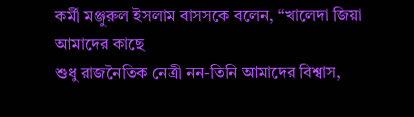কর্মী মঞ্জুরুল ইসলাম বাসসকে বলেন, “খালেদা জিয়া আমাদের কাছে
শুধু রাজনৈতিক নেত্রী নন-তিনি আমাদের বিশ্বাস,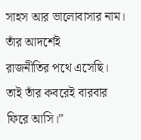সাহস আর ভালোবাসার নাম। তাঁর আদর্শেই
রাজনীতির পথে এসেছি। তাই তাঁর কবরেই বারবার ফিরে আসি।”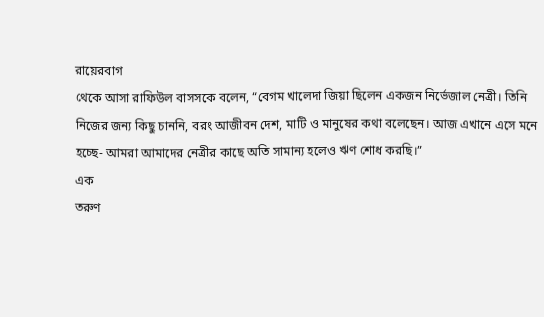রায়েরবাগ
থেকে আসা রাফিউল বাসসকে বলেন, “বেগম খালেদা জিয়া ছিলেন একজন নির্ভেজাল নেত্রী। তিনি
নিজের জন্য কিছু চাননি, বরং আজীবন দেশ, মাটি ও মানুষের কথা বলেছেন। আজ এখানে এসে মনে
হচ্ছে- আমরা আমাদের নেত্রীর কাছে অতি সামান্য হলেও ঋণ শোধ করছি।”
এক
তরুণ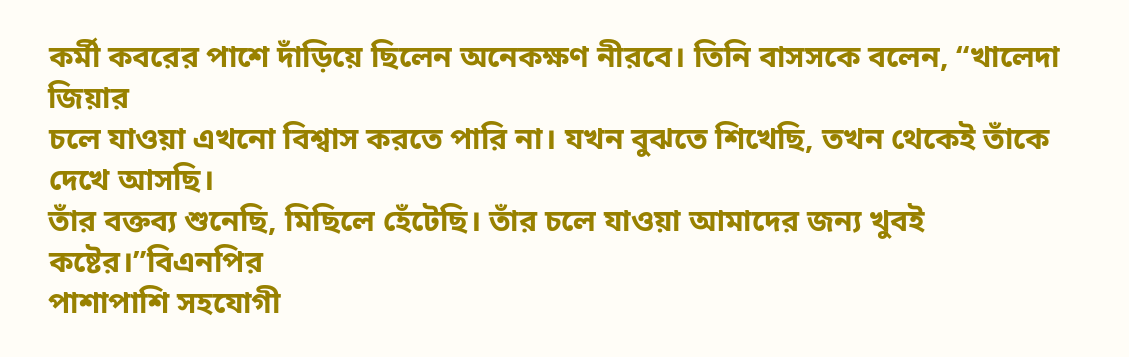কর্মী কবরের পাশে দাঁড়িয়ে ছিলেন অনেকক্ষণ নীরবে। তিনি বাসসকে বলেন, “খালেদা জিয়ার
চলে যাওয়া এখনো বিশ্বাস করতে পারি না। যখন বুঝতে শিখেছি, তখন থেকেই তাঁকে দেখে আসছি।
তাঁর বক্তব্য শুনেছি, মিছিলে হেঁটেছি। তাঁর চলে যাওয়া আমাদের জন্য খুবই কষ্টের।”বিএনপির
পাশাপাশি সহযোগী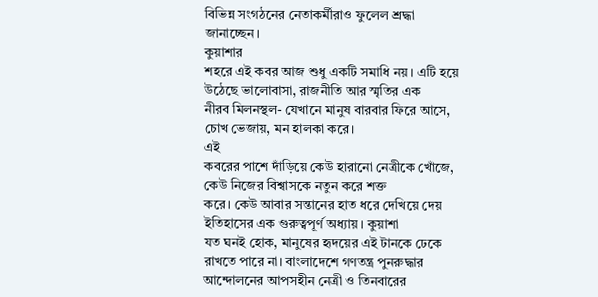বিভিন্ন সংগঠনের নেতাকর্মীরাও ফুলেল শ্রদ্ধা জানাচ্ছেন।
কুয়াশার
শহরে এই কবর আজ শুধু একটি সমাধি নয়। এটি হয়ে উঠেছে ভালোবাসা, রাজনীতি আর স্মৃতির এক
নীরব মিলনস্থল- যেখানে মানুষ বারবার ফিরে আসে, চোখ ভেজায়, মন হালকা করে।
এই
কবরের পাশে দাঁড়িয়ে কেউ হারানো নেত্রীকে খোঁজে, কেউ নিজের বিশ্বাসকে নতুন করে শক্ত
করে। কেউ আবার সন্তানের হাত ধরে দেখিয়ে দেয় ইতিহাসের এক গুরুত্বপূর্ণ অধ্যায়। কুয়াশা
যত ঘনই হোক, মানুষের হৃদয়ের এই টানকে ঢেকে রাখতে পারে না। বাংলাদেশে গণতন্ত্র পুনরুদ্ধার
আন্দোলনের আপসহীন নেত্রী ও তিনবারের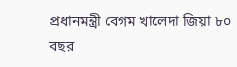প্রধানমন্ত্রী বেগম খালেদা জিয়া ৮০ বছর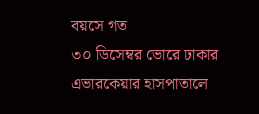বয়সে গত
৩০ ডিসেম্বর ভোরে ঢাকার এভারকেয়ার হাসপাতালে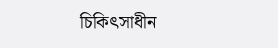চিকিৎসাধীন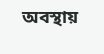অবস্থায়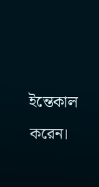ইন্তেকাল করেন।